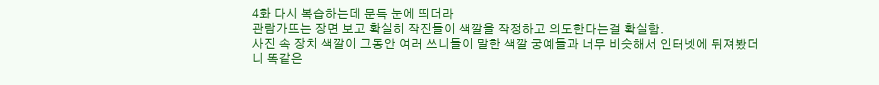4화 다시 복습하는데 문득 눈에 띄더라
관람가뜨는 장면 보고 확실히 작진들이 색깔을 작정하고 의도한다는걸 확실함.
사진 속 장치 색깔이 그동안 여러 쓰니들이 말한 색깔 궁예들과 너무 비슷해서 인터넷에 뒤져봤더니 똑같은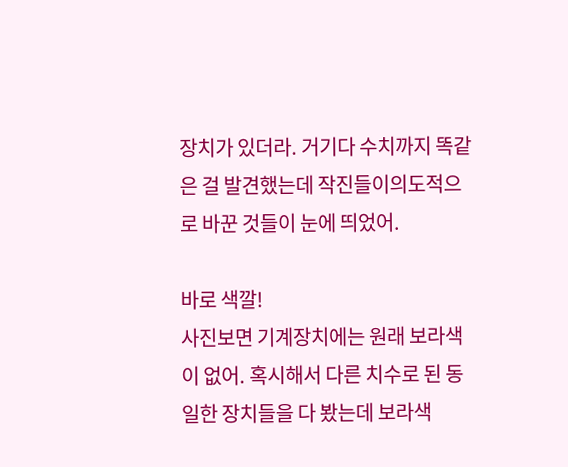장치가 있더라. 거기다 수치까지 똑같은 걸 발견했는데 작진들이의도적으로 바꾼 것들이 눈에 띄었어.

바로 색깔!
사진보면 기계장치에는 원래 보라색이 없어. 혹시해서 다른 치수로 된 동일한 장치들을 다 봤는데 보라색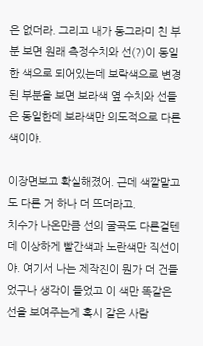은 없더라. 그리고 내가 동그라미 친 부분 보면 원래 측정수치와 선(?)이 동일한 색으로 되어있는데 보락색으로 변경된 부분을 보면 보라색 옆 수치와 선들은 동일한데 보라색만 의도적으로 다른 색이야.

이장면보고 확실해졌어. 근데 색깔말고도 다른 거 하나 더 뜨더라고.
치수가 나온만큼 선의 굴곡도 다른걸텐데 이상하게 빨간색과 노란색만 직선이야. 여기서 나는 제작진이 뭔가 더 건들었구나 생각이 들었고 이 색만 똑같은 선을 보여주는게 혹시 같은 사람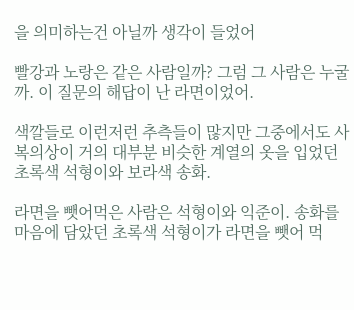을 의미하는건 아닐까 생각이 들었어

빨강과 노랑은 같은 사람일까? 그럼 그 사람은 누굴까. 이 질문의 해답이 난 라면이었어.

색깔들로 이런저런 추측들이 많지만 그중에서도 사복의상이 거의 대부분 비슷한 계열의 옷을 입었던 초록색 석형이와 보라색 송화.

라면을 뺏어먹은 사람은 석형이와 익준이. 송화를 마음에 담았던 초록색 석형이가 라면을 뺏어 먹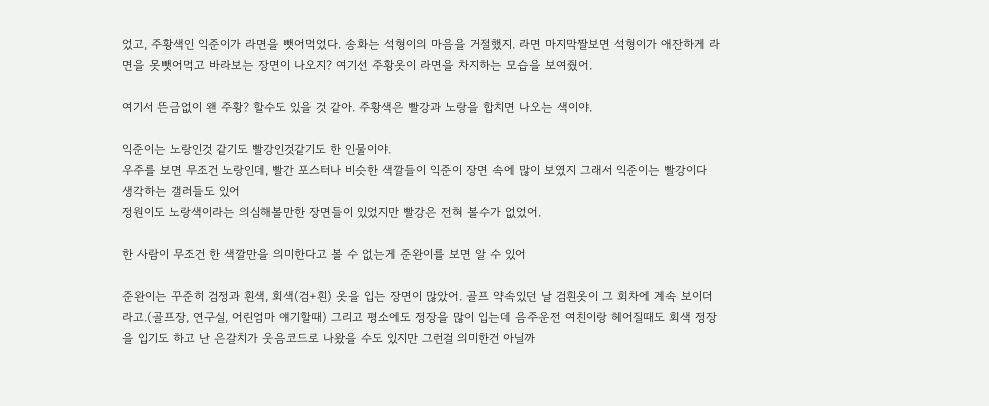었고, 주황색인 익준이가 라면을 뺏어먹었다. 송화는 석형이의 마음을 거절했지. 라면 마지막짤보면 석형이가 애잔하게 라면을 못뺏어먹고 바라보는 장면이 나오지? 여기선 주황옷이 라면을 차지하는 모습을 보여줬어.

여기서 뜬금없이 왠 주황? 할수도 있을 것 같아. 주황색은 빨강과 노랑을 합치면 나오는 색이야.

익준이는 노랑인것 같기도 빨강인것같기도 한 인물이야.
우주를 보면 무조건 노랑인데, 빨간 포스터나 비슷한 색깔들이 익준이 장면 속에 많이 보였지 그래서 익준이는 빨강이다 생각하는 갤러들도 있어
정원이도 노랑색이라는 의심해볼만한 장면들이 있었지만 빨강은 전혀 볼수가 없었어.

한 사람이 무조건 한 색깔만을 의미한다고 볼 수 없는게 준완이를 보면 알 수 있어

준완이는 꾸준히 검정과 흰색, 회색(검+흰) 옷을 입는 장면이 많았어. 골프 약속있던 날 검흰옷이 그 회차에 계속 보이더라고.(골프장, 연구실, 어린엄마 얘기할때) 그리고 평소에도 정장을 많이 입는데 음주운전 여친이랑 헤어질때도 회색 정장을 입기도 하고 난 은갈치가 웃음코드로 나왔을 수도 있지만 그런걸 의미한건 아닐까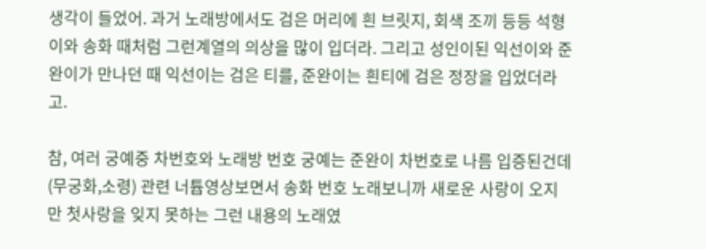생각이 들었어. 과거 노래방에서도 검은 머리에 흰 브릿지, 회색 조끼 등등 석형이와 송화 때처럼 그런계열의 의상을 많이 입더라. 그리고 성인이된 익선이와 준완이가 만나던 때 익선이는 검은 티를, 준완이는 흰티에 검은 정장을 입었더라고.

참, 여러 궁예중 차번호와 노래방 번호 궁예는 준완이 차번호로 나름 입증된건데 (무궁화,소령) 관련 너튭영상보면서 송화 번호 노래보니까 새로운 사랑이 오지만 첫사랑을 잊지 못하는 그런 내용의 노래였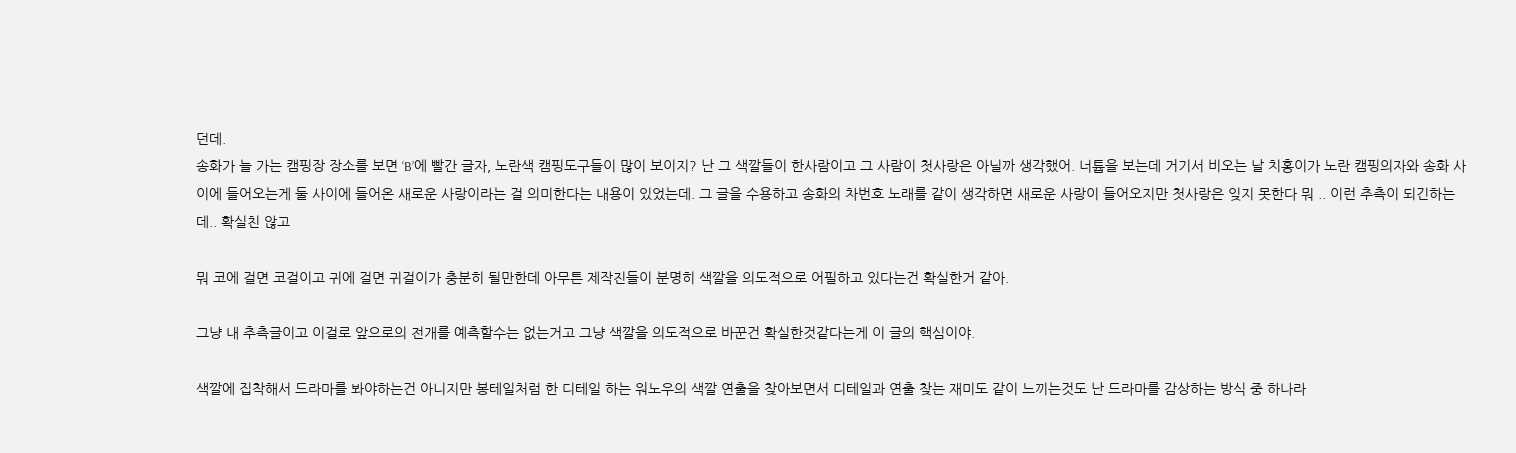던데.
송화가 늘 가는 캠핑장 장소를 보면 ‘B’에 빨간 글자, 노란색 캠핑도구들이 많이 보이지? 난 그 색깔들이 한사람이고 그 사람이 첫사랑은 아닐까 생각했어. 너튭을 보는데 거기서 비오는 날 치홍이가 노란 캠핑의자와 송화 사이에 들어오는게 둘 사이에 들어온 새로운 사랑이라는 걸 의미한다는 내용이 있었는데. 그 글을 수용하고 송화의 차번호 노래를 같이 생각하면 새로운 사랑이 들어오지만 첫사랑은 잊지 못한다 뭐 .. 이런 추측이 되긴하는데.. 확실친 않고

뭐 코에 걸면 코걸이고 귀에 걸면 귀걸이가 충분히 될만한데 아무튼 제작진들이 분명히 색깔을 의도적으로 어필하고 있다는건 확실한거 같아.

그냥 내 추측글이고 이걸로 앞으로의 전개를 예측할수는 없는거고 그냥 색깔을 의도적으로 바꾼건 확실한것같다는게 이 글의 핵심이야.

색깔에 집착해서 드라마를 봐야하는건 아니지만 봉테일처럼 한 디테일 하는 워노우의 색깔 연출을 찾아보면서 디테일과 연출 찾는 재미도 같이 느끼는것도 난 드라마를 감상하는 방식 중 하나라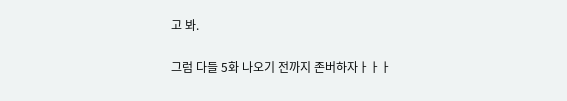고 봐.

그럼 다들 5화 나오기 전까지 존버하자ㅏㅏㅏ